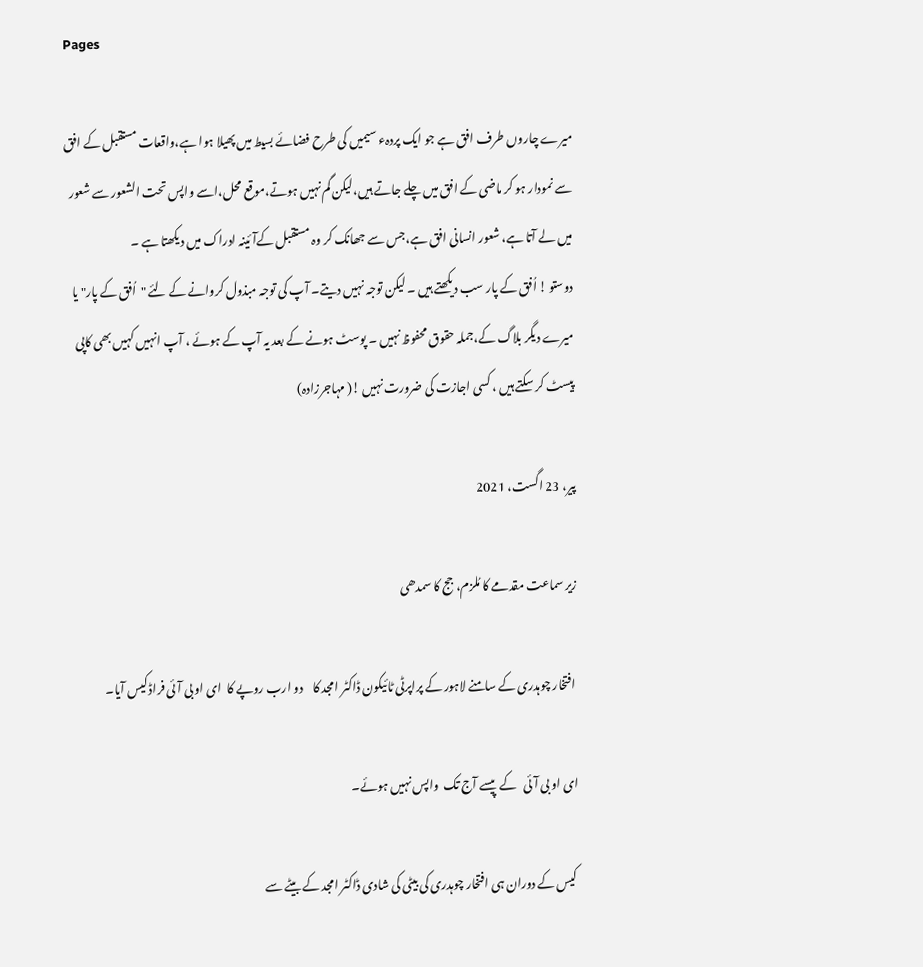Pages

میرے چاروں طرف افق ہے جو ایک پردہء سیمیں کی طرح فضائے بسیط میں پھیلا ہوا ہے،واقعات مستقبل کے افق سے نمودار ہو کر ماضی کے افق میں چلے جاتے ہیں،لیکن گم نہیں ہوتے،موقع محل،اسے واپس تحت الشعور سے شعور میں لے آتا ہے، شعور انسانی افق ہے،جس سے جھانک کر وہ مستقبل کےآئینہ ادراک میں دیکھتا ہے ۔
دوستو ! اُفق کے پار سب دیکھتے ہیں ۔ لیکن توجہ نہیں دیتے۔ آپ کی توجہ مبذول کروانے کے لئے "اُفق کے پار" یا میرے دیگر بلاگ کے،جملہ حقوق محفوظ نہیں ۔ پوسٹ ہونے کے بعد یہ آپ کے ہوئے ، آپ انہیں کہیں بھی کاپی پیسٹ کر سکتے ہیں ، کسی اجازت کی ضرورت نہیں !( مہاجرزادہ)

پیر، 23 اگست، 2021

زیر سماعت مقدمے کا مُلزم، جج کا سمدھی

 افتخار چوہدری کے سامنے لاہور کے پراپرٹی ٹائیکون ڈاکٹر امجد کا    دو ارب روپے کا  ای او بی آئی فراڈ کیس آیا۔

ای او بی آئی   کے  پیسے آج تک  واپس نہیں ہوئے۔

 کیس کے دوران ہی افتخار چوہدری کی بیٹی کی شادی ڈاکٹر امجد کے بیٹے سے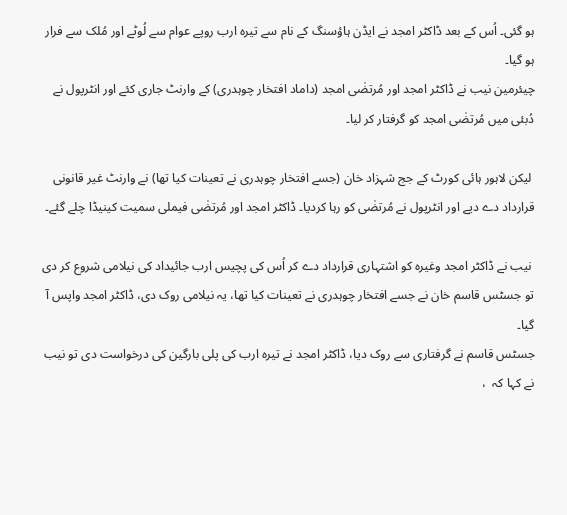ہو گئی۔ اُس کے بعد ڈاکٹر امجد نے ایڈن ہاؤسنگ کے نام سے تیرہ ارب روپے عوام سے لُوٹے اور مُلک سے فرار ہو گیا۔
چیئرمین نیب نے ڈاکٹر امجد اور مُرتضٰی امجد (داماد افتخار چوہدری) کے وارنٹ جاری کئے اور انٹرپول نے دُبئی میں مُرتضٰی امجد کو گرفتار کر لیا۔

 لیکن لاہور ہائی کورٹ کے جج شہزاد خان (جسے افتخار چوہدری نے تعینات کیا تھا) نے وارنٹ غیر قانونی قرارداد دے دیے اور انٹرپول نے مُرتضٰی کو رہا کردیا۔ ڈاکٹر امجد اور مُرتضٰی فیملی سمیت کینیڈا چلے گئے۔

 نیب نے ڈاکٹر امجد وغیرہ کو اشتہاری قرارداد دے کر اُس کی پچیس ارب جائیداد کی نیلامی شروع کر دی تو جسٹس قاسم خان نے جسے افتخار چوہدری نے تعینات کیا تھا، یہ نیلامی روک دی، ڈاکٹر امجد واپس آ گیا۔
جسٹس قاسم نے گرفتاری سے روک دیا، ڈاکٹر امجد نے تیرہ ارب کی پلی بارگین کی درخواست دی تو نیب نے کہا کہ  ،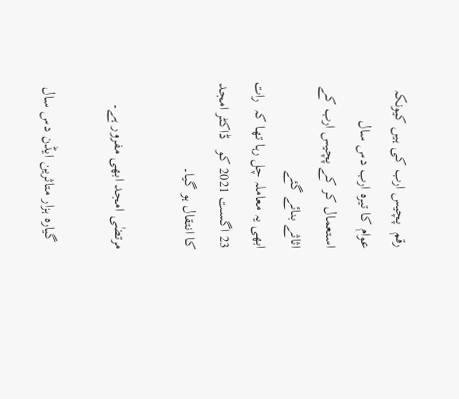رقم  پچیس ارب کی ہیں کیونکہ عوام کا تیرہ ارب دس سال استعمال کر کے پچیس ارب کے اثاثے بنائے گئے
ابھی یہ معاملہ چل رہا تھا کہ  رات 23 اگست 2021 کو   ڈاکٹر امجد کا انتقال ہو گیا۔

مرتضٰی امجد ابھی مفرور ہے۔

  گیارہ ہزار متاثرین ایڈن دس سال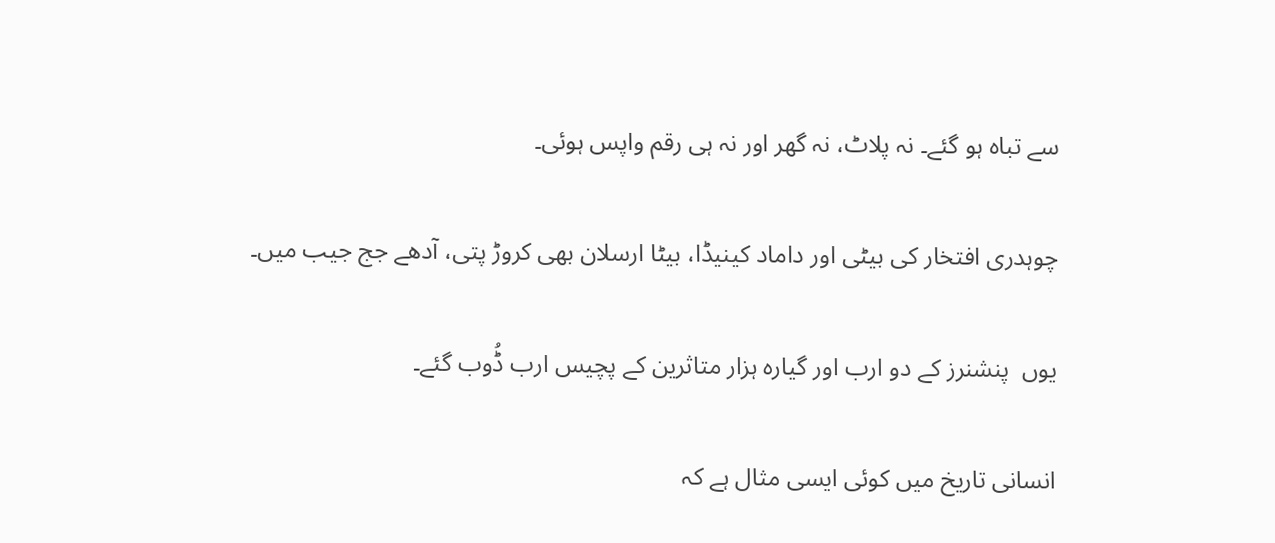سے تباہ ہو گئے۔ نہ پلاٹ، نہ گھر اور نہ ہی رقم واپس ہوئی۔

چوہدری افتخار کی بیٹی اور داماد کینیڈا، بیٹا ارسلان بھی کروڑ پتی، آدھے جج جیب میں۔

یوں  پنشنرز کے دو ارب اور گیارہ ہزار متاثرین کے پچیس ارب ڈُوب گئے۔

انسانی تاریخ میں کوئی ایسی مثال ہے کہ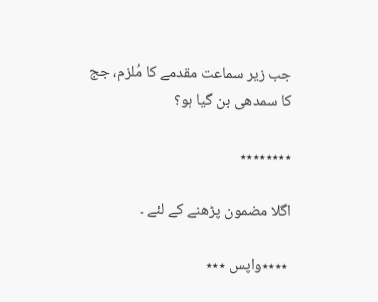جب زیر سماعت مقدمے کا مُلزم، جج کا سمدھی بن گیا ہو؟

٭٭٭٭٭٭٭٭

اگلا مضمون پڑھنے کے لئے ۔

 ٭٭٭٭واپس ٭٭٭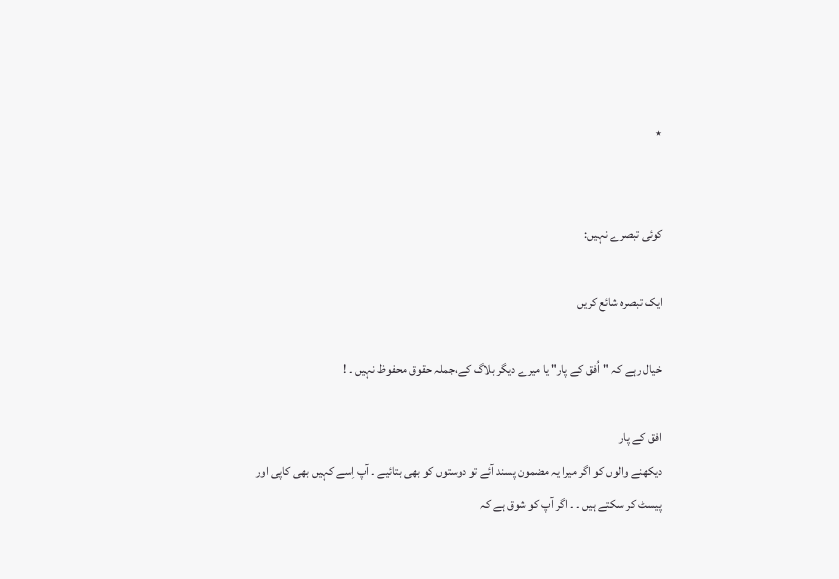٭


کوئی تبصرے نہیں:

ایک تبصرہ شائع کریں

خیال رہے کہ "اُفق کے پار" یا میرے دیگر بلاگ کے،جملہ حقوق محفوظ نہیں ۔ !

افق کے پار
دیکھنے والوں کو اگر میرا یہ مضمون پسند آئے تو دوستوں کو بھی بتائیے ۔ آپ اِسے کہیں بھی کاپی اور پیسٹ کر سکتے ہیں ۔ ۔ اگر آپ کو شوق ہے کہ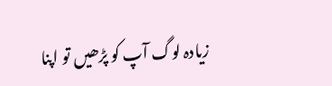زیادہ لوگ آپ کو پڑھیں تو اپنا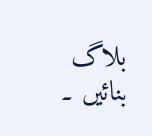بلاگ بنائیں ۔